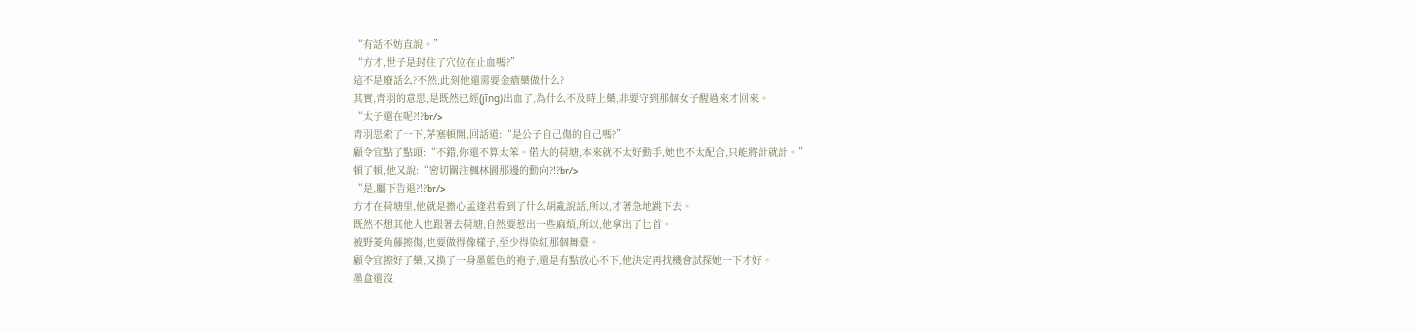“有話不妨直說。”
“方才,世子是封住了穴位在止血嗎?”
這不是廢話么?不然,此刻他還需要金瘡藥做什么?
其實,青羽的意思,是既然已經(jīng)出血了,為什么不及時上藥,非要守到那個女子醒過來才回來。
“太子還在呢?!?br/>
青羽思索了一下,茅塞頓開,回話道:“是公子自己傷的自己嗎?”
顧令宜點了點頭:“不錯,你還不算太笨。偌大的荷塘,本來就不太好動手,她也不太配合,只能將計就計。”
頓了頓,他又說:“密切關注楓林園那邊的動向?!?br/>
“是,屬下告退?!?br/>
方才在荷塘里,他就是擔心孟逢君看到了什么胡亂說話,所以,才著急地跳下去。
既然不想其他人也跟著去荷塘,自然要惹出一些麻煩,所以,他拿出了匕首。
被野菱角藤擦傷,也要做得像樣子,至少得染紅那個舞臺。
顧令宜擦好了藥,又換了一身墨藍色的袍子,還是有點放心不下,他決定再找機會試探她一下才好。
墨盒還沒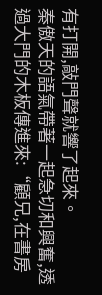有打開,敲門聲就響了起來。
秦傲天的語氣帶著一起急切和興奮,透過大門的木板傳進來:“顧兄,在書房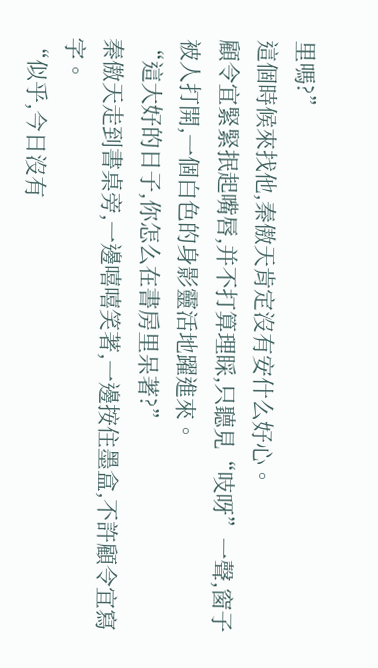里嗎?”
這個時候來找他,秦傲天肯定沒有安什么好心。
顧令宜緊緊抿起嘴唇,并不打算理睬,只聽見“吱呀”一聲,窗子被人打開,一個白色的身影靈活地躍進來。
“這大好的日子,你怎么在書房里呆著?”
秦傲天走到書桌旁,一邊嘻嘻笑著,一邊按住墨盒,不許顧令宜寫字。
“似乎,今日沒有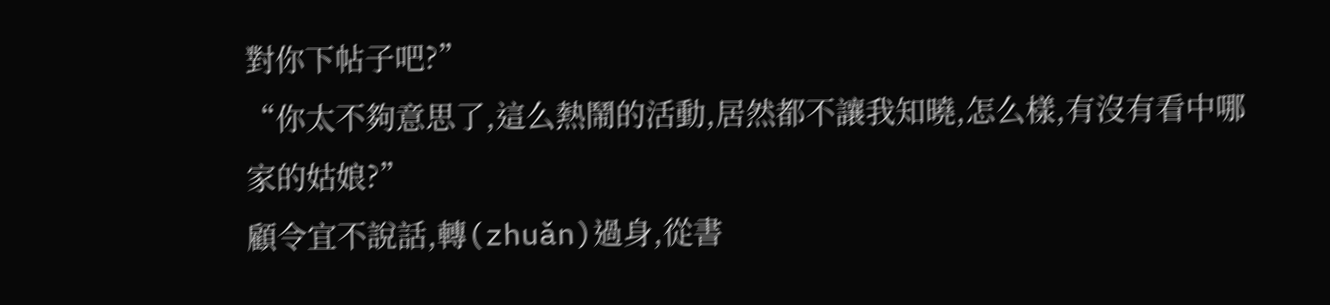對你下帖子吧?”
“你太不夠意思了,這么熱鬧的活動,居然都不讓我知曉,怎么樣,有沒有看中哪家的姑娘?”
顧令宜不說話,轉(zhuǎn)過身,從書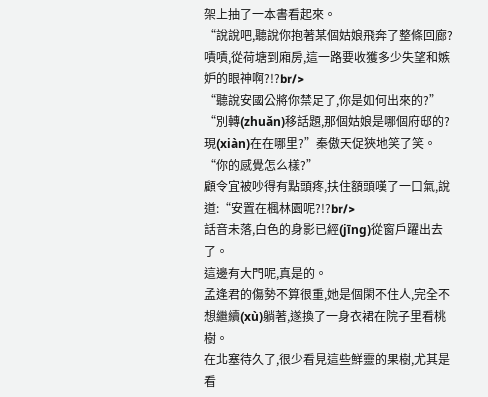架上抽了一本書看起來。
“說說吧,聽說你抱著某個姑娘飛奔了整條回廊?嘖嘖,從荷塘到廂房,這一路要收獲多少失望和嫉妒的眼神啊?!?br/>
“聽說安國公將你禁足了,你是如何出來的?”
“別轉(zhuǎn)移話題,那個姑娘是哪個府邸的?現(xiàn)在在哪里?”秦傲天促狹地笑了笑。“你的感覺怎么樣?”
顧令宜被吵得有點頭疼,扶住額頭嘆了一口氣,說道:“安置在楓林園呢?!?br/>
話音未落,白色的身影已經(jīng)從窗戶躍出去了。
這邊有大門呢,真是的。
孟逢君的傷勢不算很重,她是個閑不住人,完全不想繼續(xù)躺著,遂換了一身衣裙在院子里看桃樹。
在北塞待久了,很少看見這些鮮靈的果樹,尤其是看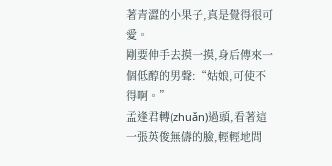著青澀的小果子,真是覺得很可愛。
剛要伸手去摸一摸,身后傳來一個低醇的男聲:“姑娘,可使不得啊。”
孟逢君轉(zhuǎn)過頭,看著這一張英俊無儔的臉,輕輕地問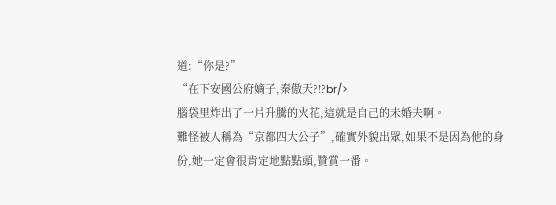道:“你是?”
“在下安國公府嫡子,秦傲天?!?br/>
腦袋里炸出了一片升騰的火花,這就是自己的未婚夫啊。
難怪被人稱為“京都四大公子”,確實外貌出眾,如果不是因為他的身份,她一定會很肯定地點點頭,贊賞一番。